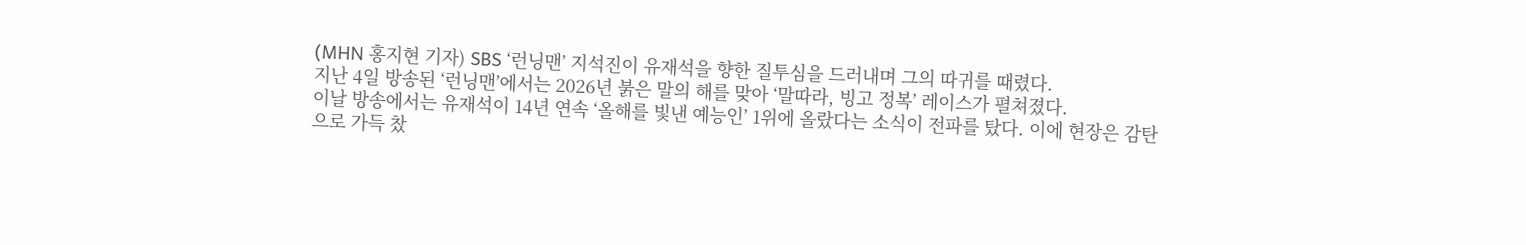(MHN 홍지현 기자) SBS ‘런닝맨’ 지석진이 유재석을 향한 질투심을 드러내며 그의 따귀를 때렸다.
지난 4일 방송된 ‘런닝맨’에서는 2026년 붉은 말의 해를 맞아 ‘말따라, 빙고 정복’ 레이스가 펼쳐졌다.
이날 방송에서는 유재석이 14년 연속 ‘올해를 빛낸 예능인’ 1위에 올랐다는 소식이 전파를 탔다. 이에 현장은 감탄으로 가득 찼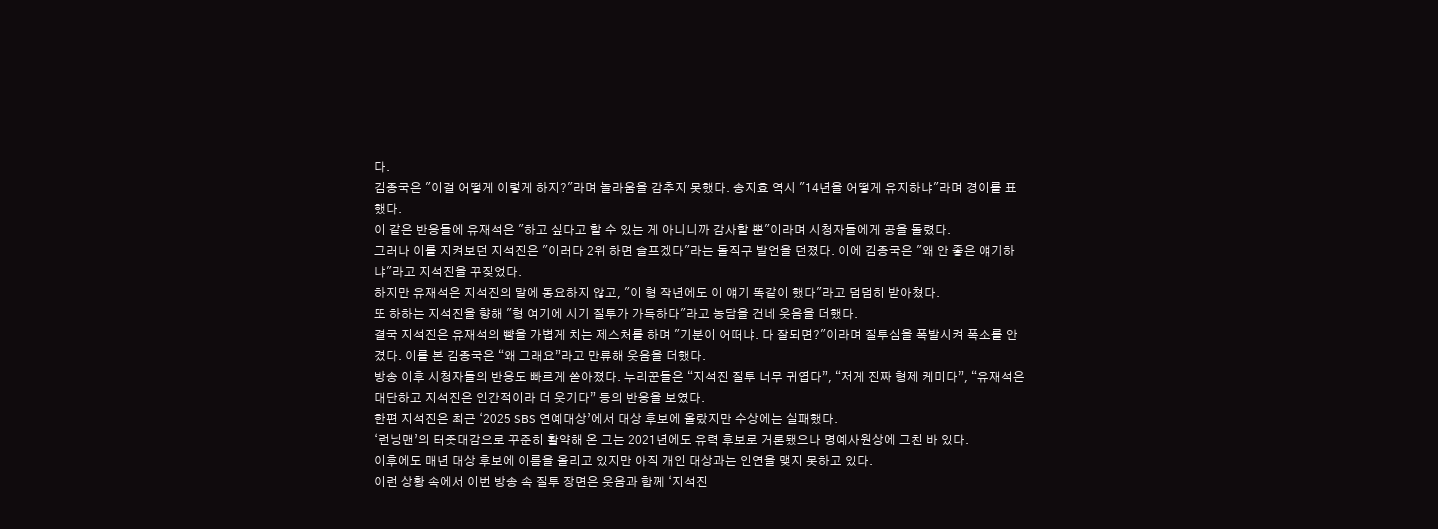다.
김종국은 "이걸 어떻게 이렇게 하지?"라며 놀라움을 감추지 못했다. 송지효 역시 "14년을 어떻게 유지하냐"라며 경이를 표했다.
이 같은 반응들에 유재석은 "하고 싶다고 할 수 있는 게 아니니까 감사할 뿐"이라며 시청자들에게 공을 돌렸다.
그러나 이를 지켜보던 지석진은 "이러다 2위 하면 슬프겠다"라는 돌직구 발언을 던졌다. 이에 김종국은 "왜 안 좋은 얘기하냐"라고 지석진을 꾸짖었다.
하지만 유재석은 지석진의 말에 동요하지 않고, "이 형 작년에도 이 얘기 똑같이 했다"라고 덤덤히 받아쳤다.
또 하하는 지석진을 향해 "형 여기에 시기 질투가 가득하다"라고 농담을 건네 웃음을 더했다.
결국 지석진은 유재석의 뺨을 가볍게 치는 제스처를 하며 "기분이 어떠냐. 다 잘되면?"이라며 질투심을 폭발시켜 폭소를 안겼다. 이를 본 김종국은 “왜 그래요”라고 만류해 웃음을 더했다.
방송 이후 시청자들의 반응도 빠르게 쏟아졌다. 누리꾼들은 “지석진 질투 너무 귀엽다”, “저게 진짜 형제 케미다”, “유재석은 대단하고 지석진은 인간적이라 더 웃기다” 등의 반응을 보였다.
한편 지석진은 최근 ‘2025 SBS 연예대상’에서 대상 후보에 올랐지만 수상에는 실패했다.
‘런닝맨’의 터줏대감으로 꾸준히 활약해 온 그는 2021년에도 유력 후보로 거론됐으나 명예사원상에 그친 바 있다.
이후에도 매년 대상 후보에 이름을 올리고 있지만 아직 개인 대상과는 인연을 맺지 못하고 있다.
이런 상황 속에서 이번 방송 속 질투 장면은 웃음과 함께 ‘지석진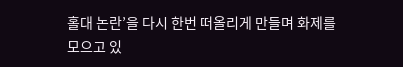홀대 논란’을 다시 한번 떠올리게 만들며 화제를 모으고 있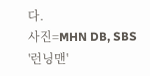다.
사진=MHN DB, SBS '런닝맨'